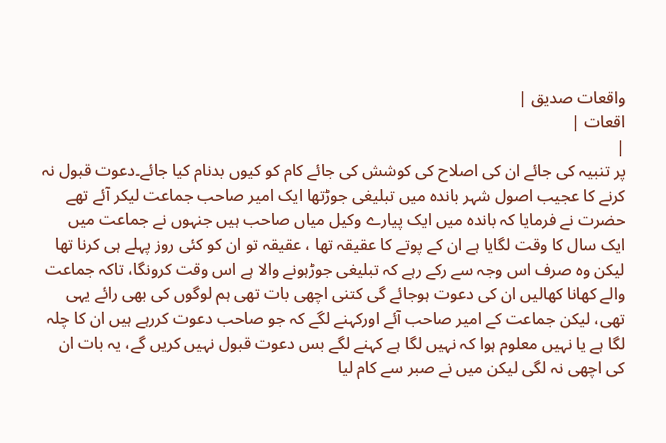واقعات صدیق |
اقعات |
|
پر تنبیہ کی جائے ان کی اصلاح کی کوشش کی جائے کام کو کیوں بدنام کیا جائے۔دعوت قبول نہ کرنے کا عجیب اصول شہر باندہ میں تبلیغی جوڑتھا ایک امیر صاحب جماعت لیکر آئے تھے حضرت نے فرمایا کہ باندہ میں ایک پیارے وکیل میاں صاحب ہیں جنہوں نے جماعت میں ایک سال کا وقت لگایا ہے ان کے پوتے کا عقیقہ تھا ، عقیقہ تو ان کو کئی روز پہلے ہی کرنا تھا لیکن وہ صرف اس وجہ سے رکے رہے کہ تبلیغی جوڑہونے والا ہے اس وقت کرونگا، تاکہ جماعت والے کھانا کھالیں ان کی دعوت ہوجائے گی کتنی اچھی بات تھی ہم لوگوں کی بھی رائے یہی تھی، لیکن جماعت کے امیر صاحب آئے اورکہنے لگے کہ جو صاحب دعوت کررہے ہیں ان کا چلہ لگا ہے یا نہیں معلوم ہوا کہ نہیں لگا ہے کہنے لگے بس دعوت قبول نہیں کریں گے، یہ بات ان کی اچھی نہ لگی لیکن میں نے صبر سے کام لیا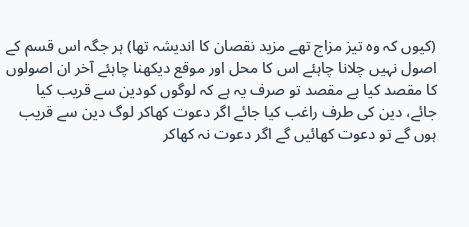(کیوں کہ وہ تیز مزاج تھے مزید نقصان کا اندیشہ تھا) ہر جگہ اس قسم کے اصول نہیں چلانا چاہئے اس کا محل اور موقع دیکھنا چاہئے آخر ان اصولوں کا مقصد کیا ہے مقصد تو صرف یہ ہے کہ لوگوں کودین سے قریب کیا جائے، دین کی طرف راغب کیا جائے اگر دعوت کھاکر لوگ دین سے قریب ہوں گے تو دعوت کھائیں گے اگر دعوت نہ کھاکر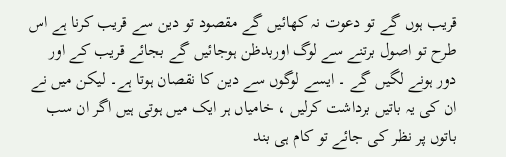قریب ہوں گے تو دعوت نہ کھائیں گے مقصود تو دین سے قریب کرنا ہے اس طرح تو اصول برتنے سے لوگ اوربدظن ہوجائیں گے بجائے قریب کے اور دور ہونے لگیں گے ۔ ایسے لوگوں سے دین کا نقصان ہوتا ہے۔ لیکن میں نے ان کی یہ باتیں برداشت کرلیں ، خامیاں ہر ایک میں ہوتی ہیں اگر ان سب باتوں پر نظر کی جائے تو کام ہی بند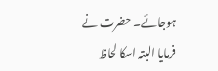ہوجائے۔ حضرت نے فرمایا البتہ اسکا لحاظ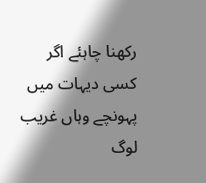رکھنا چاہئے اگر کسی دیہات میں پہونچے وہاں غریب لوگ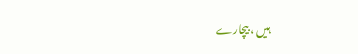ہیں ، بیچارے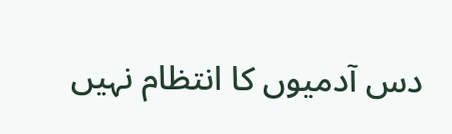دس آدمیوں کا انتظام نہیں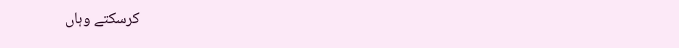کرسکتے وہاں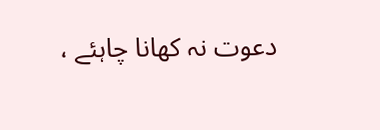دعوت نہ کھانا چاہئے ،